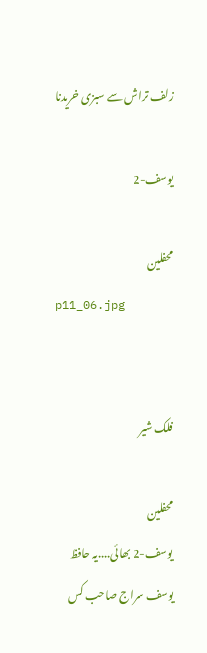زلف تراش سے سبزی خریدنا

یوسف-2

محفلین
p11_06.jpg


فلک شیر

محفلین
یوسف-2 بھائی....یہ حافظ یوسف سراج صاحب کس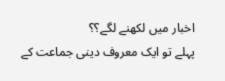اخبار میں لکھنے لگے؟؟
پہلے تو ایک معروف دینی جماعت کے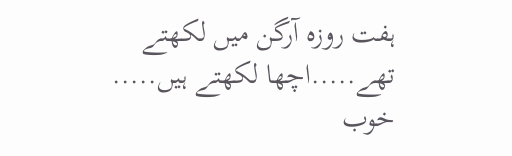ہفت روزہ آرگن میں لکھتے تھے.....اچھا لکھتے ہیں.....
خوب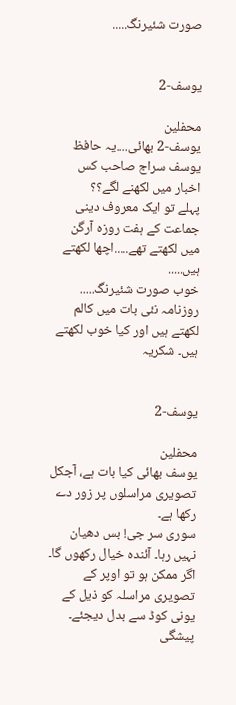صورت شئیرنگ.....


یوسف-2

محفلین
یوسف-2 بھائی....یہ حافظ یوسف سراج صاحب کس اخبار میں لکھنے لگے؟؟
پہلے تو ایک معروف دینی جماعت کے ہفت روزہ آرگن میں لکھتے تھے.....اچھا لکھتے ہیں.....
خوب صورت شئیرنگ.....
روزنامہ نئی بات میں کالم لکھتے ہیں اور کیا خوب لکھتے ہیں۔ شکریہ


یوسف-2

محفلین
یوسف بھائی کیا بات ہے، آجکل تصویری مراسلوں پر زور دے رکھا ہے۔
سوری سر جی! بس دھیان نہیں رہا۔ آئندہ خیال رکھوں گا۔ اگر ممکن ہو تو اوپر کے تصویری مراسلہ کو ذیل کے یونی کوڈ سے بدل دیجئے۔ پیشگی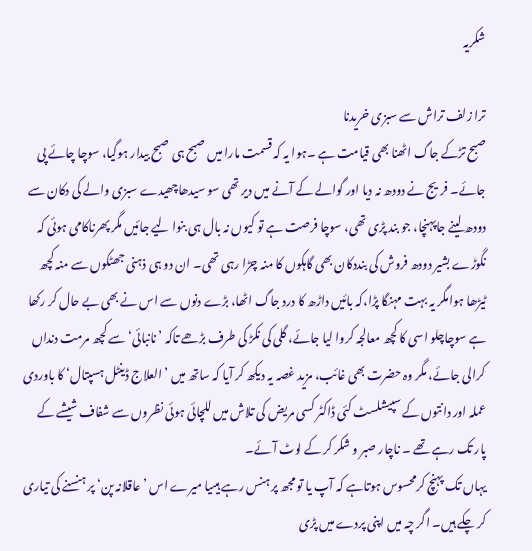شکریہ

ترا زلف تراش سے سبزی خریدنا
صبح تڑکے جاگ اٹھنا بھی قیامت ہے ۔ہوا یہ کہ قسمت مارا میں صبح ہی صبح بیدار ہوگیا، سوچا چائے پی جائے۔ فریج نے دودھ نہ دیا اور گوالے کے آنے میں دیر تھی سو سیدھاچھیدے سبزی والے کی دکان سے دودھ لینے جاپہنچا، جو بند پڑی تھی، سوچا فرصت ہے تو کیوں نہ بال ہی بنوا لیے جائیں مگر پھرناکامی ہوئی کہ نگوڑے بشیر دودھ فروش کی بنددکان بھی گاہکوں کا منہ چڑا رہی تھی۔ ان دو ہی ذہنی جھٹکوں سے منہ کچھ ٹیڑھا ہوامگر یہ بہت مہنگا پڑا،کہ بائیں داڑھ کا درد جاگ اٹھا، بڑے دنوں سے اس نے بھی بے حال کر رکھا ہے سوچاچلو اسی کا کچھ معالجہ کروا لیا جائے، گلی کی نکڑ کی طرف بڑھے تاکہ ’نانبائی‘ سے کچھ مرمت دنداں کرالی جائے، مگر وہ حضرت بھی غائب، مزید غصہ یہ دیکھ کر آیا کہ ساتھ میں ’العلاج ڈینٹل ہسپتال‘ کا باوردی عملہ اور دانتوں کے سپیشلسٹ کئی ڈاکٹر کسی مریض کی تلاش میں للچائی ہوئی نظروں سے شفاف شیشے کے پار تک رہے تھے ۔ ناچار صبر و شکر کر کے لوٹ آئے۔
یہاں تک پہنچ کرمحسوس ہوتاہے کہ آپ یا تو مجھ پر ہنس رہے ہیںیا میرے اس ’عاقلانہ پن‘ پر ہنسنے کی تیاری کر چکے ہیں۔ اگر چہ میں اپنی پردے میں پڑی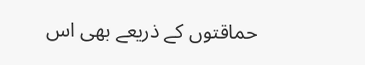حماقتوں کے ذریعے بھی اس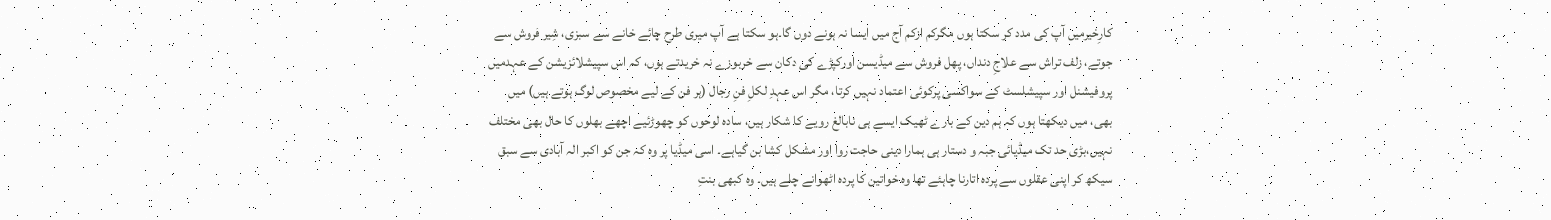کارِخیرمیں آپ کی مدد کر سکتا ہوں مگرکم ازکم آج میں ایسا نہ ہونے دوں گا۔ہو سکتا ہے آپ میری طرح چائے خانے سے سبزی، شِیر فروش سے جوتے، زلف تراش سے علاجِ دنداں، پھل فروش سے میڈیسن اورکپڑے کی دکان سے خربوزے نہ خریدتے ہوں، کہ اس سپیشلائزیشن کے عہدمیں پروفیشنل اور سپیشلسٹ کے سواکسی پرکوئی اعتماد نہیں کرتا، مگر اس عہدِ لکلِ فنِ رجال (ہر فن کے لیے مخصوص لوگ ہوتے ہیں) میں بھی، میں دیکھتا ہوں کہ ہم دین کے بارے ٹھیک ایسے ہی نابالغ رویے کا شکار ہیں، سادہ لوحوں کو چھوڑئیے اچھے بھلوں کا حال بھی مختلف نہیں،بڑی حد تک میڈیائی جبہ و دستار ہی ہمارا دینی حاجت روا اور مشکل کشا بن گیاہے۔ اسی میڈیا پر وہ کہ جن کو اکبر الہ آبادی سے سبق سیکھ کر اپنی عقلوں سے پردہ اتارنا چاہئے تھا وہ خواتین کا پردہ اٹھوانے چلے ہیں۔ وہ کبھی بنتِ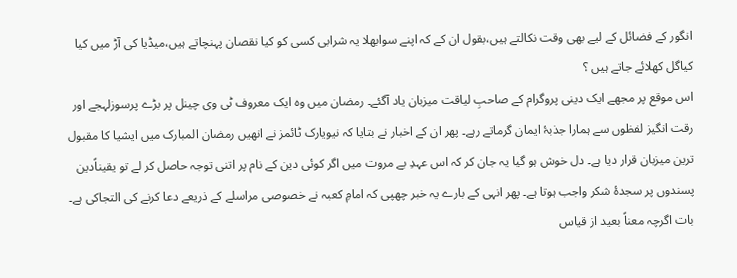انگور کے فضائل کے لیے بھی وقت نکالتے ہیں،بقول ان کے کہ اپنے سوابھلا یہ شرابی کسی کو کیا نقصان پہنچاتے ہیں،میڈیا کی آڑ میں کیا کیاگل کھلائے جاتے ہیں ؟
اس موقع پر مجھے ایک دینی پروگرام کے صاحبِ لیاقت میزبان یاد آگئے۔ رمضان میں وہ ایک معروف ٹی وی چینل پر بڑے پرسوزلہجے اور رقت انگیز لفظوں سے ہمارا جذبۂ ایمان گرماتے رہے۔ پھر ان کے اخبار نے بتایا کہ نیویارک ٹائمز نے انھیں رمضان المبارک میں ایشیا کا مقبول ترین میزبان قرار دیا ہے۔ دل خوش ہو گیا یہ جان کر کہ اس عہدِ بے مروت میں اگر کوئی دین کے نام پر اتنی توجہ حاصل کر لے تو یقیناًدین پسندوں پر سجدۂ شکر واجب ہوتا ہے۔ پھر انہی کے بارے یہ خبر چھپی کہ امامِ کعبہ نے خصوصی مراسلے کے ذریعے دعا کرنے کی التجاکی ہے۔ بات اگرچہ معناً بعید از قیاس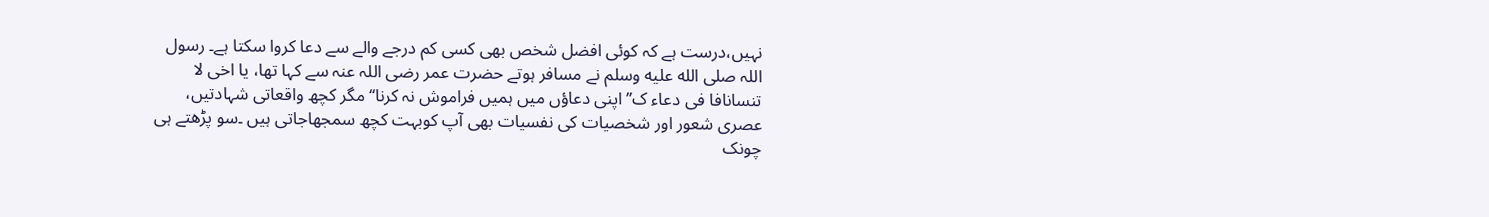نہیں،درست ہے کہ کوئی افضل شخص بھی کسی کم درجے والے سے دعا کروا سکتا ہے۔ رسول اللہ صلى الله عليه وسلم نے مسافر ہوتے حضرت عمر رضی اللہ عنہ سے کہا تھا، یا اخی لا تنسانافا فی دعاء ک’’ اپنی دعاؤں میں ہمیں فراموش نہ کرنا‘‘ مگر کچھ واقعاتی شہادتیں، عصری شعور اور شخصیات کی نفسیات بھی آپ کوبہت کچھ سمجھاجاتی ہیں ۔سو پڑھتے ہی چونک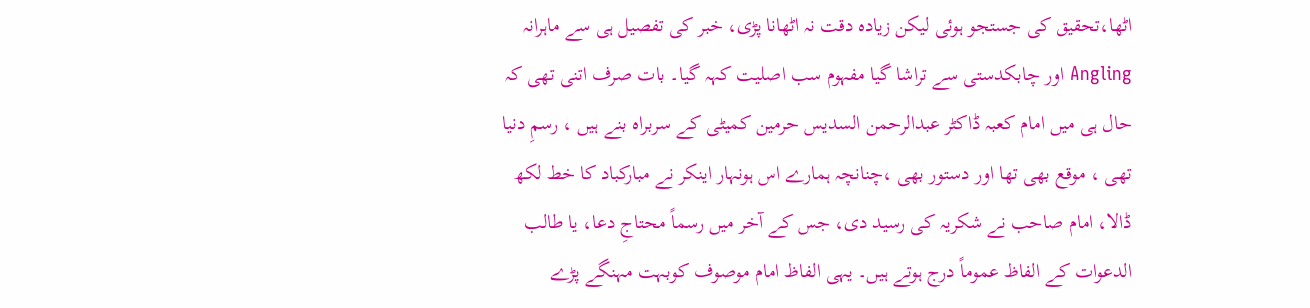اٹھا،تحقیق کی جستجو ہوئی لیکن زیادہ دقت نہ اٹھانا پڑی، خبر کی تفصیل ہی سے ماہرانہ Angling اور چابکدستی سے تراشا گیا مفہوم سب اصلیت کہہ گیا۔ بات صرف اتنی تھی کہ حال ہی میں امام کعبہ ڈاکٹر عبدالرحمن السدیس حرمین کمیٹی کے سربراہ بنے ہیں ، رسمِ دنیا تھی ، موقع بھی تھا اور دستور بھی ،چنانچہ ہمارے اس ہونہار اینکر نے مبارکباد کا خط لکھ ڈالا، امام صاحب نے شکریہ کی رسید دی، جس کے آخر میں رسماً محتاجِ دعا، یا طالب الدعوات کے الفاظ عموماً درج ہوتے ہیں۔ یہی الفاظ امام موصوف کوبہت مہنگے پڑے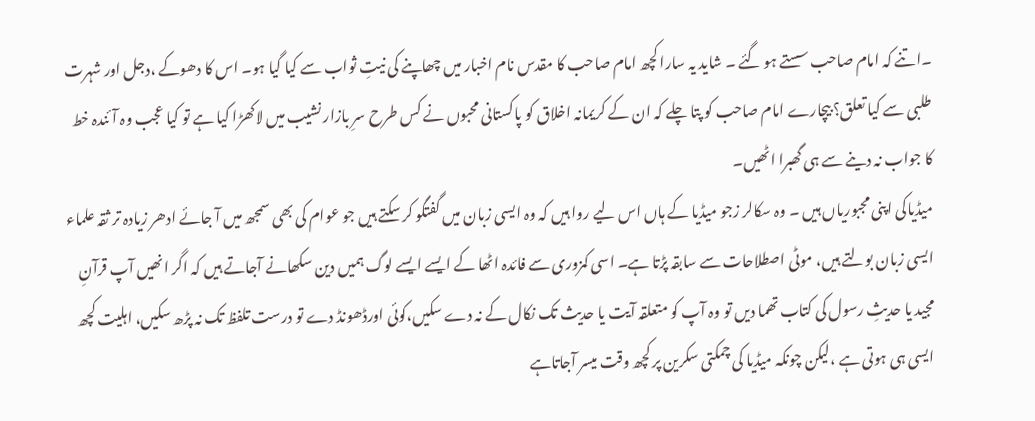۔اتنے کہ امام صاحب سستے ہو گئے ۔ شاید یہ سارا کچھ امام صاحب کا مقدس نام اخبار میں چھاپنے کی نیتِ ثواب سے کیا گیا ہو۔ اس کا دھوکے ،دجل اور شہرت طلبی سے کیا تعلق؟ بیچارے امام صاحب کو پتا چلے کہ ان کے کریمانہ اخلاق کو پاکستانی محبوں نے کس طرح سرِ بازار نشیب میں لاکھڑا کیا ہے تو کیا عجب وہ آئندہ خط کا جواب نہ دینے سے ہی گھبرا اٹھیں۔
میڈیاکی اپنی مجبوریاں ہیں ۔ وہ سکالر زجو میڈیا کے ہاں اس لیے روا ہیں کہ وہ ایسی زبان میں گفتگو کر سکتے ہیں جو عوام کی بھی سمجھ میں آ جائے ادھر زیادہ تر ثقہ علماء ایسی زبان بولتے ہیں، موٹی اصطلاحات سے سابقہ پڑتا ہے۔ اسی کمزوری سے فائدہ اٹھا کے ایسے ایسے لوگ ہمیں دین سکھانے آجاتے ہیں کہ اگر انھیں آپ قرآنِ مجید یا حدیثِ رسول کی کتاب تھما دیں تو وہ آپ کو متعلقہ آیت یا حدیث تک نکال کے نہ دے سکیں،کوئی اورڈھونڈ دے تو درست تلفظ تک نہ پڑھ سکیں، اہلیت کچھ ایسی ہی ہوتی ہے ،لیکن چونکہ میڈیا کی چمکتی سکرین پر کچھ وقت میسر آجاتاہے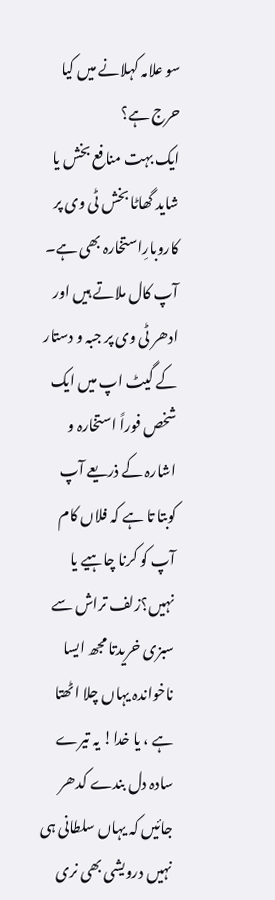سو علامہ کہلانے میں کیا حرج ہے؟
ایک بہت منافع بخش یا شاید گھاٹا بخش ٹی وی پر کاروبارِاستخارہ بھی ہے۔ آپ کال ملاتے ہیں اور ادھر ٹی وی پر جبہ و دستار کے گیٹ اپ میں ایک شخص فوراً استخارہ و اشارہ کے ذریعے آپ کوبتا تا ہے کہ فلاں کام آپ کو کرنا چاہیے یا نہیں؟زلف تراش سے سبزی خریدتا مجھ ایسا ناخواندہ یہاں چلا اٹھتا ہے ، یا خدا! یہ تیرے سادہ دل بندے کدھر جائیں کہ یہاں سلطانی ہی نہیں درویشی بھی نری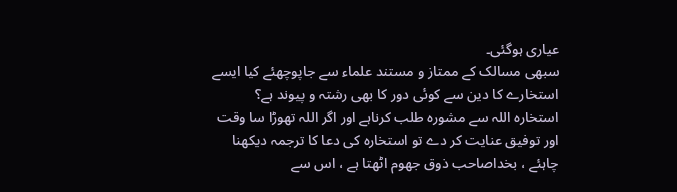عیاری ہوگئی۔
سبھی مسالک کے ممتاز و مستند علماء سے جاپوچھئے کیا ایسے استخارے کا دین سے کوئی دور کا بھی رشتہ و پیوند ہے؟ استخارہ اللہ سے مشورہ طلب کرناہے اور اگر اللہ تھوڑا سا وقت اور توفیق عنایت کر دے تو استخارہ کی دعا کا ترجمہ دیکھنا چاہئے ، بخداصاحب ذوق جھوم اٹھتا ہے ، اس سے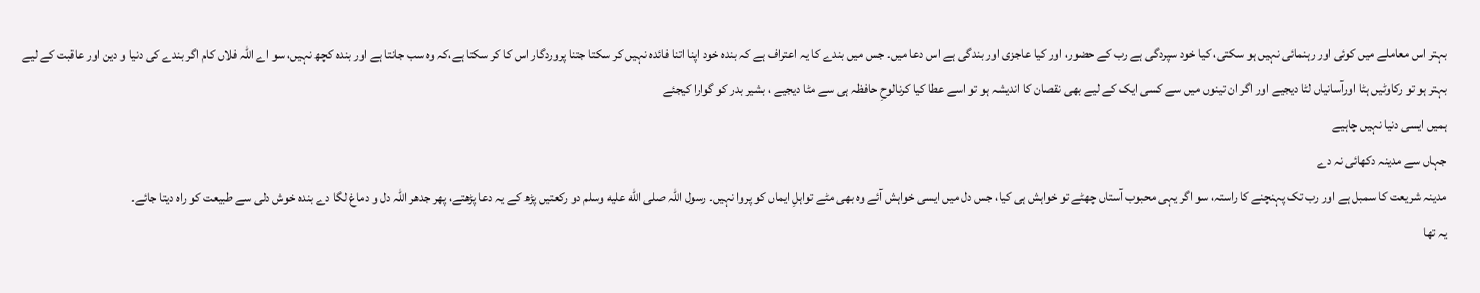بہتر اس معاملے میں کوئی اور رہنمائی نہیں ہو سکتی، کیا خود سپردگی ہے رب کے حضور، اور کیا عاجزی اور بندگی ہے اس دعا میں۔ جس میں بندے کا یہ اعتراف ہے کہ بندہ خود اپنا اتنا فائدہ نہیں کر سکتا جتنا پروردگار اس کا کر سکتا ہے،کہ وہ سب جانتا ہے اور بندہ کچھ نہیں، سو اے اللہ فلاں کام اگر بندے کی دنیا و دین اور عاقبت کے لیے بہتر ہو تو رکاوٹیں ہٹا اورآسانیاں لٹا دیجیے اور اگر ان تینوں میں سے کسی ایک کے لیے بھی نقصان کا اندیشہ ہو تو اسے عطا کیا کرنالوحِ حافظہ ہی سے مٹا دیجیے ، بشیر بدر کو گوارا کیجئے
ہمیں ایسی دنیا نہیں چاہیے
جہاں سے مدینہ دکھائی نہ دے
مدینہ شریعت کا سمبل ہے اور رب تک پہنچنے کا راستہ، سو اگر یہی محبوب آستاں چھٹے تو خواہش ہی کیا، جس دل میں ایسی خواہش آئے وہ بھی مٹے تواہلِ ایماں کو پروا نہیں۔ رسول اللہ صلى الله عليه وسلم دو رکعتیں پڑھ کے یہ دعا پڑھتے، پھر جدھر اللہ دل و دماغ لگا دے بندہ خوش دلی سے طبیعت کو راہ دیتا جائے۔
یہ تھا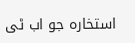استخارہ جو اب ٹی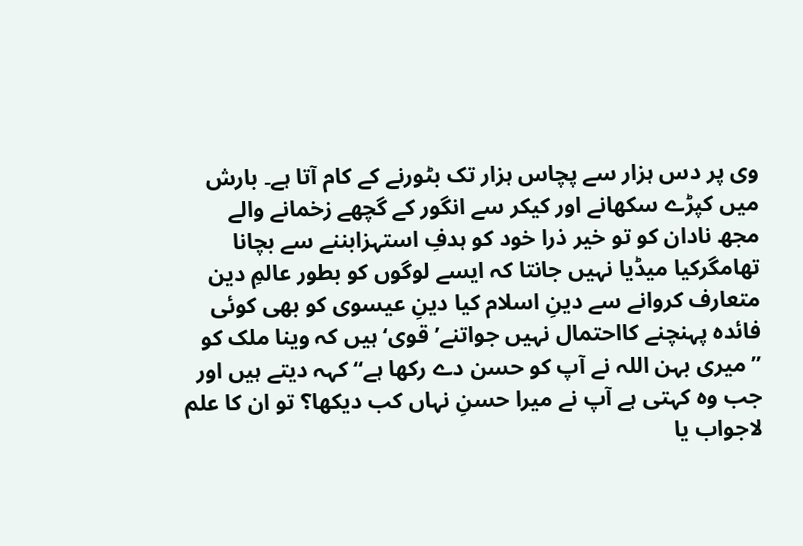وی پر دس ہزار سے پچاس ہزار تک بٹورنے کے کام آتا ہے۔ بارش میں کپڑے سکھانے اور کیکر سے انگور کے گچھے زخمانے والے مجھ نادان کو تو خیر ذرا خود کو ہدفِ استہزابننے سے بچانا تھامگرکیا میڈیا نہیں جانتا کہ ایسے لوگوں کو بطور عالمِ دین متعارف کروانے سے دینِ اسلام کیا دینِ عیسوی کو بھی کوئی فائدہ پہنچنے کااحتمال نہیں جواتنے’ قوی‘ ہیں کہ وینا ملک کو ’’میری بہن اللہ نے آپ کو حسن دے رکھا ہے‘‘ کہہ دیتے ہیں اور جب وہ کہتی ہے آپ نے میرا حسنِ نہاں کب دیکھا؟ تو ان کا علم لاجواب یا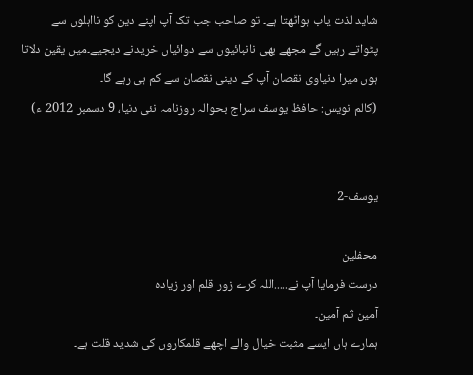شاید لذت یاب ہواٹھتا ہے۔ تو صاحب جب تک آپ اپنے دین کو نااہلوں سے پٹواتے رہیں گے مجھے بھی نانبائیوں سے دوائیاں خریدنے دیجیے۔میں یقین دلاتا ہوں میرا دنیاوی نقصان آپ کے دینی نقصان سے کم ہی رہے گا۔
(کالم نویس: حافظ یوسف سراج بحوالہ روزنامہ نئی دنیا، 9 دسمبر 2012 ء)


یوسف-2

محفلین
درست فرمایا آپ نے.....اللہ کرے زور قلم اور زیادہ
آمین ثم آمین۔
ہمارے ہاں ایسے مثبت خیال والے اچھے قلمکاروں کی شدید قلت ہے۔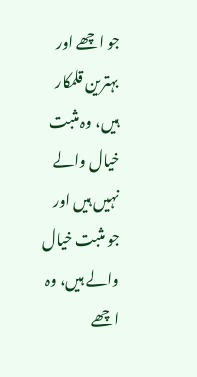جو اچھے اور بہترین قلمکار ہیں، وہ مثبت خیال والے نہیں ہیں اور جو مثبت خیال والے ہیں، وہ اچھے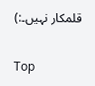قلمکار نہیں۔:)

Top